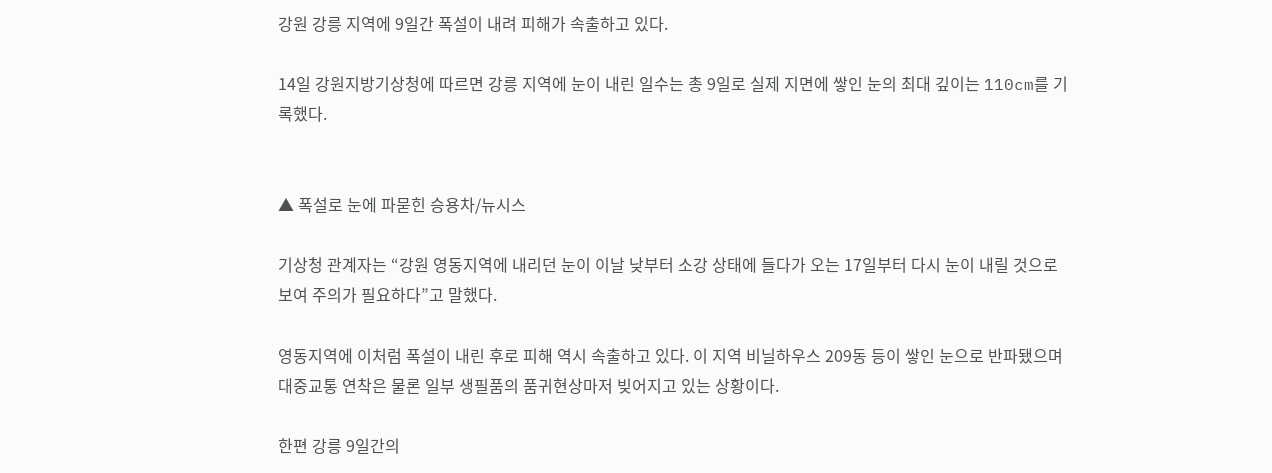강원 강릉 지역에 9일간 폭설이 내려 피해가 속출하고 있다.

14일 강원지방기상청에 따르면 강릉 지역에 눈이 내린 일수는 총 9일로 실제 지면에 쌓인 눈의 최대 깊이는 110cm를 기록했다.


▲ 폭설로 눈에 파묻힌 승용차/뉴시스

기상청 관계자는 “강원 영동지역에 내리던 눈이 이날 낮부터 소강 상태에 들다가 오는 17일부터 다시 눈이 내릴 것으로 보여 주의가 필요하다”고 말했다.

영동지역에 이처럼 폭설이 내린 후로 피해 역시 속출하고 있다. 이 지역 비닐하우스 209동 등이 쌓인 눈으로 반파됐으며 대중교통 연착은 물론 일부 생필품의 품귀현상마저 빚어지고 있는 상황이다.

한편 강릉 9일간의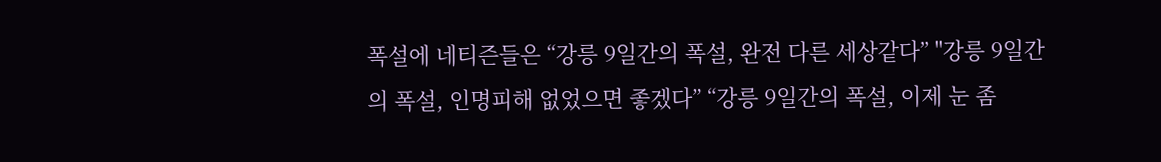폭설에 네티즌들은 “강릉 9일간의 폭설, 완전 다른 세상같다” "강릉 9일간의 폭설, 인명피해 없었으면 좋겠다” “강릉 9일간의 폭설, 이제 눈 좀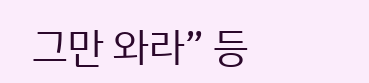그만 와라” 등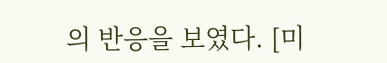의 반응을 보였다. [미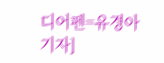디어펜=유경아 기자]